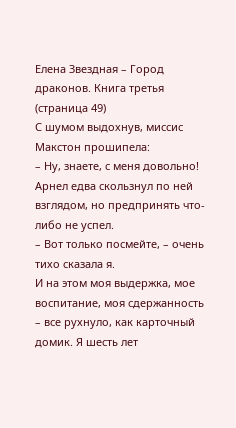Елена Звездная – Город драконов. Книга третья (страница 49)
С шумом выдохнув, миссис Макстон прошипела:
– Ну, знаете, с меня довольно!
Арнел едва скользнул по ней взглядом, но предпринять что-либо не успел.
– Вот только посмейте, – очень тихо сказала я.
И на этом моя выдержка, мое воспитание, моя сдержанность – все рухнуло, как карточный домик. Я шесть лет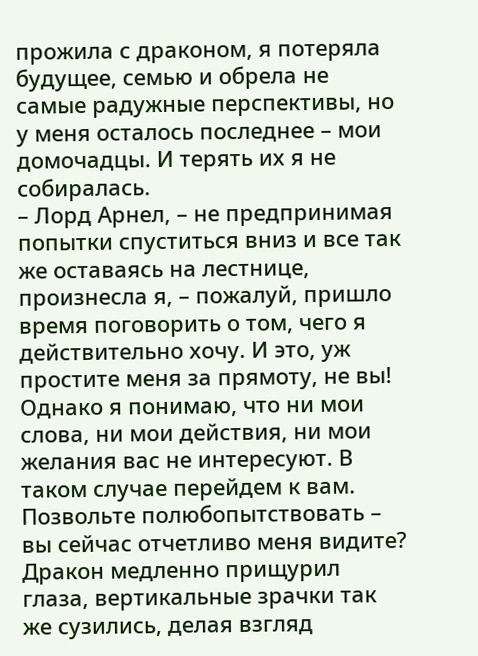прожила с драконом, я потеряла будущее, семью и обрела не самые радужные перспективы, но у меня осталось последнее – мои домочадцы. И терять их я не собиралась.
– Лорд Арнел, – не предпринимая попытки спуститься вниз и все так же оставаясь на лестнице, произнесла я, – пожалуй, пришло время поговорить о том, чего я действительно хочу. И это, уж простите меня за прямоту, не вы! Однако я понимаю, что ни мои слова, ни мои действия, ни мои желания вас не интересуют. В таком случае перейдем к вам. Позвольте полюбопытствовать – вы сейчас отчетливо меня видите?
Дракон медленно прищурил глаза, вертикальные зрачки так же сузились, делая взгляд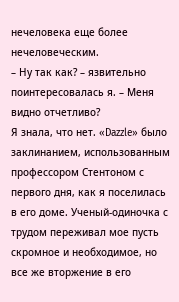нечеловека еще более нечеловеческим.
– Ну так как? – язвительно поинтересовалась я. – Меня видно отчетливо?
Я знала, что нет. «Dazzle» было заклинанием, использованным профессором Стентоном с первого дня, как я поселилась в его доме. Ученый-одиночка с трудом переживал мое пусть скромное и необходимое, но все же вторжение в его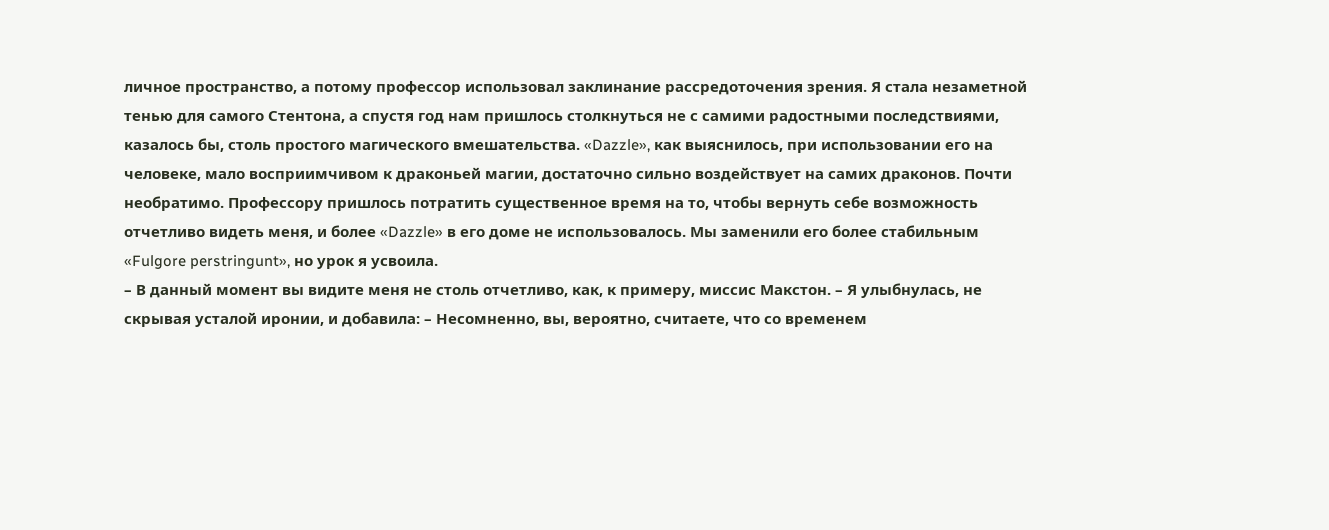личное пространство, а потому профессор использовал заклинание рассредоточения зрения. Я стала незаметной тенью для самого Стентона, а спустя год нам пришлось столкнуться не с самими радостными последствиями, казалось бы, столь простого магического вмешательства. «Dazzle», как выяснилось, при использовании его на человеке, мало восприимчивом к драконьей магии, достаточно сильно воздействует на самих драконов. Почти необратимо. Профессору пришлось потратить существенное время на то, чтобы вернуть себе возможность отчетливо видеть меня, и более «Dazzle» в его доме не использовалось. Мы заменили его более стабильным «Fulgore perstringunt», но урок я усвоила.
– В данный момент вы видите меня не столь отчетливо, как, к примеру, миссис Макстон. – Я улыбнулась, не скрывая усталой иронии, и добавила: – Несомненно, вы, вероятно, считаете, что со временем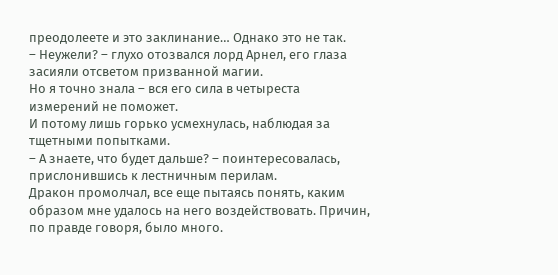преодолеете и это заклинание… Однако это не так.
– Неужели? – глухо отозвался лорд Арнел, его глаза засияли отсветом призванной магии.
Но я точно знала – вся его сила в четыреста измерений не поможет.
И потому лишь горько усмехнулась, наблюдая за тщетными попытками.
– А знаете, что будет дальше? – поинтересовалась, прислонившись к лестничным перилам.
Дракон промолчал, все еще пытаясь понять, каким образом мне удалось на него воздействовать. Причин, по правде говоря, было много.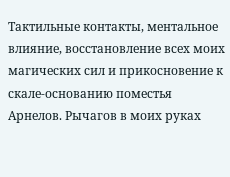Тактильные контакты, ментальное влияние, восстановление всех моих магических сил и прикосновение к скале-основанию поместья Арнелов. Рычагов в моих руках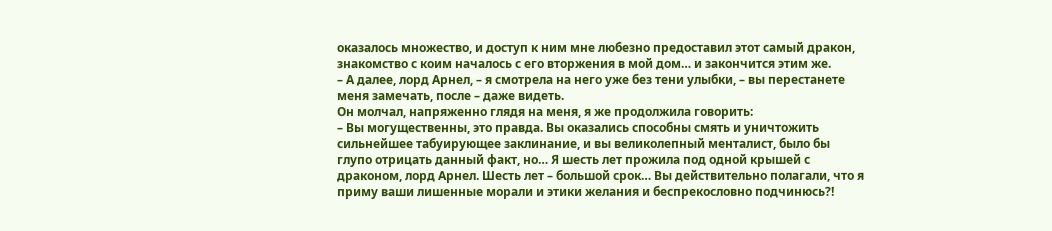оказалось множество, и доступ к ним мне любезно предоставил этот самый дракон, знакомство с коим началось с его вторжения в мой дом… и закончится этим же.
– А далее, лорд Арнел, – я смотрела на него уже без тени улыбки, – вы перестанете меня замечать, после – даже видеть.
Он молчал, напряженно глядя на меня, я же продолжила говорить:
– Вы могущественны, это правда. Вы оказались способны смять и уничтожить сильнейшее табуирующее заклинание, и вы великолепный менталист, было бы глупо отрицать данный факт, но… Я шесть лет прожила под одной крышей с драконом, лорд Арнел. Шесть лет – большой срок… Вы действительно полагали, что я приму ваши лишенные морали и этики желания и беспрекословно подчинюсь?!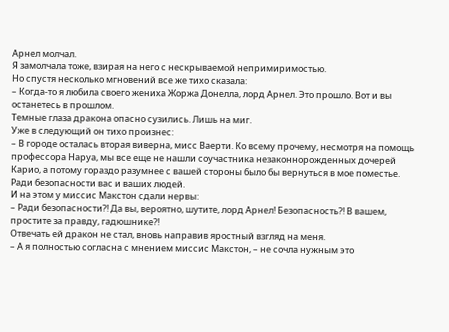Арнел молчал.
Я замолчала тоже, взирая на него с нескрываемой непримиримостью.
Но спустя несколько мгновений все же тихо сказала:
– Когда-то я любила своего жениха Жоржа Донелла, лорд Арнел. Это прошло. Вот и вы останетесь в прошлом.
Темные глаза дракона опасно сузились. Лишь на миг.
Уже в следующий он тихо произнес:
– В городе осталась вторая виверна, мисс Ваерти. Ко всему прочему, несмотря на помощь профессора Наруа, мы все еще не нашли соучастника незаконнорожденных дочерей Карио, а потому гораздо разумнее с вашей стороны было бы вернуться в мое поместье. Ради безопасности вас и ваших людей.
И на этом у миссис Макстон сдали нервы:
– Ради безопасности?! Да вы, вероятно, шутите, лорд Арнел! Безопасность?! В вашем, простите за правду, гадюшнике?!
Отвечать ей дракон не стал, вновь направив яростный взгляд на меня.
– А я полностью согласна с мнением миссис Макстон, – не сочла нужным это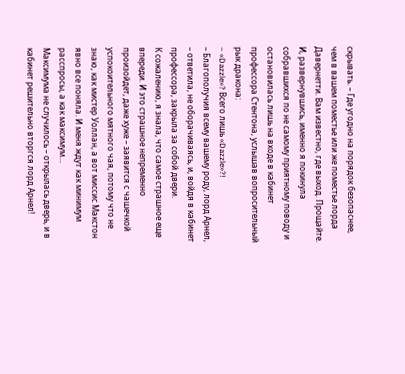скрывать. – Где угодно на порядок безопаснее, чем в вашем поместье или же поместье лорда Давернетти. Вам известно, где выход. Прощайте.
И, развернувшись, именно я покинула собравшихся по не самому приятному поводу и остановилась лишь на входе в кабинет профессора Стентона, услышав вопросительный рык дракона:
– «Dazzle»? Всего лишь «Dazzle»?!
– Благополучия всему вашему роду, лорд Арнел, – ответила, не оборачиваясь, и, войдя в кабинет профессора, закрыла за собой двери.
К сожалению, я знала, что самое страшное еще впереди. И это страшное непременно произойдет, даже хуже – заявится с чашечкой успокоительного мятного чая, потому что не знаю, как мистер Уоллан, а вот миссис Макстон явно все поняла. И меня ждут как минимум расспросы, а как максимум…
Максимума не случилось – открылась дверь, и в кабинет решительно вторгся лорд Арнел!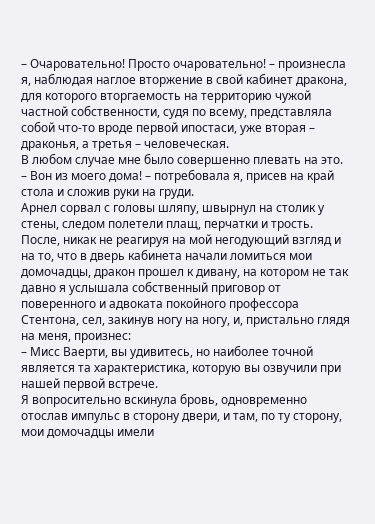– Очаровательно! Просто очаровательно! – произнесла я, наблюдая наглое вторжение в свой кабинет дракона, для которого вторгаемость на территорию чужой частной собственности, судя по всему, представляла собой что-то вроде первой ипостаси, уже вторая – драконья, а третья – человеческая.
В любом случае мне было совершенно плевать на это.
– Вон из моего дома! – потребовала я, присев на край стола и сложив руки на груди.
Арнел сорвал с головы шляпу, швырнул на столик у стены, следом полетели плащ, перчатки и трость.
После, никак не реагируя на мой негодующий взгляд и на то, что в дверь кабинета начали ломиться мои домочадцы, дракон прошел к дивану, на котором не так давно я услышала собственный приговор от поверенного и адвоката покойного профессора Стентона, сел, закинув ногу на ногу, и, пристально глядя на меня, произнес:
– Мисс Ваерти, вы удивитесь, но наиболее точной является та характеристика, которую вы озвучили при нашей первой встрече.
Я вопросительно вскинула бровь, одновременно отослав импульс в сторону двери, и там, по ту сторону, мои домочадцы имели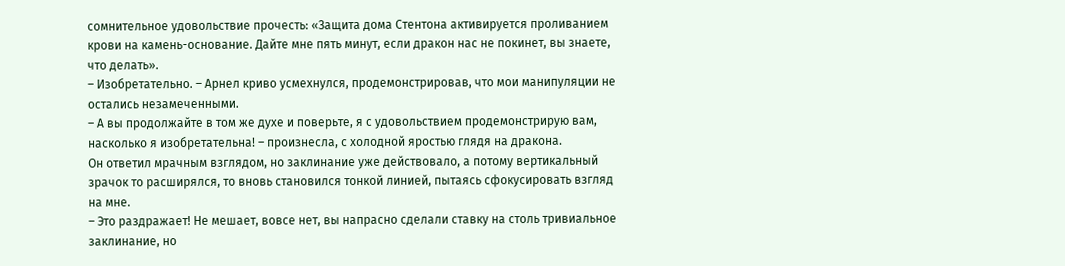сомнительное удовольствие прочесть: «Защита дома Стентона активируется проливанием крови на камень-основание. Дайте мне пять минут, если дракон нас не покинет, вы знаете, что делать».
– Изобретательно. – Арнел криво усмехнулся, продемонстрировав, что мои манипуляции не остались незамеченными.
– А вы продолжайте в том же духе и поверьте, я с удовольствием продемонстрирую вам, насколько я изобретательна! – произнесла, с холодной яростью глядя на дракона.
Он ответил мрачным взглядом, но заклинание уже действовало, а потому вертикальный зрачок то расширялся, то вновь становился тонкой линией, пытаясь сфокусировать взгляд на мне.
– Это раздражает! Не мешает, вовсе нет, вы напрасно сделали ставку на столь тривиальное заклинание, но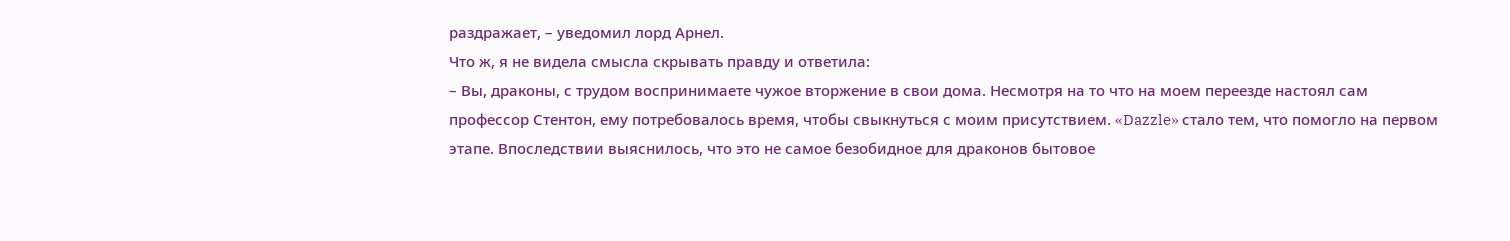раздражает, – уведомил лорд Арнел.
Что ж, я не видела смысла скрывать правду и ответила:
– Вы, драконы, с трудом воспринимаете чужое вторжение в свои дома. Несмотря на то что на моем переезде настоял сам профессор Стентон, ему потребовалось время, чтобы свыкнуться с моим присутствием. «Dazzle» стало тем, что помогло на первом этапе. Впоследствии выяснилось, что это не самое безобидное для драконов бытовое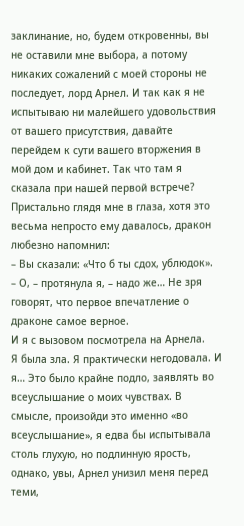заклинание, но, будем откровенны, вы не оставили мне выбора, а потому никаких сожалений с моей стороны не последует, лорд Арнел. И так как я не испытываю ни малейшего удовольствия от вашего присутствия, давайте перейдем к сути вашего вторжения в мой дом и кабинет. Так что там я сказала при нашей первой встрече?
Пристально глядя мне в глаза, хотя это весьма непросто ему давалось, дракон любезно напомнил:
– Вы сказали: «Что б ты сдох, ублюдок».
– О, – протянула я, – надо же… Не зря говорят, что первое впечатление о драконе самое верное.
И я с вызовом посмотрела на Арнела.
Я была зла. Я практически негодовала. И я… Это было крайне подло, заявлять во всеуслышание о моих чувствах. В смысле, произойди это именно «во всеуслышание», я едва бы испытывала столь глухую, но подлинную ярость, однако, увы, Арнел унизил меня перед теми,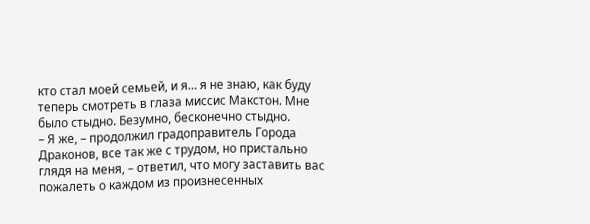кто стал моей семьей, и я… я не знаю, как буду теперь смотреть в глаза миссис Макстон. Мне было стыдно. Безумно, бесконечно стыдно.
– Я же, – продолжил градоправитель Города Драконов, все так же с трудом, но пристально глядя на меня, – ответил, что могу заставить вас пожалеть о каждом из произнесенных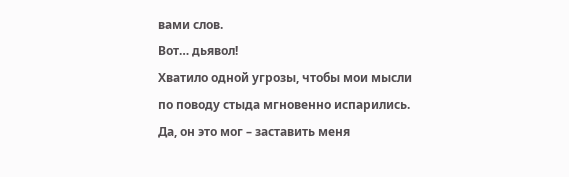вами слов.
Вот… дьявол!
Хватило одной угрозы, чтобы мои мысли по поводу стыда мгновенно испарились. Да, он это мог – заставить меня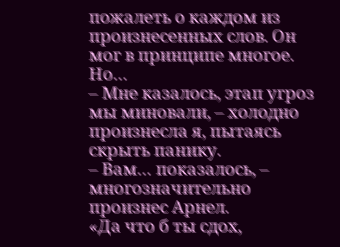пожалеть о каждом из произнесенных слов. Он мог в принципе многое. Но…
– Мне казалось, этап угроз мы миновали, – холодно произнесла я, пытаясь скрыть панику.
– Вам… показалось, – многозначительно произнес Арнел.
«Да что б ты сдох,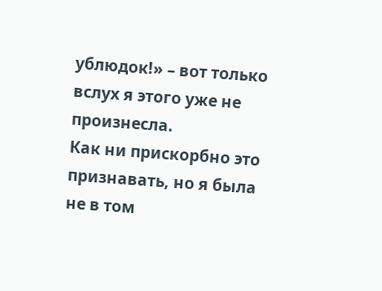ублюдок!» – вот только вслух я этого уже не произнесла.
Как ни прискорбно это признавать, но я была не в том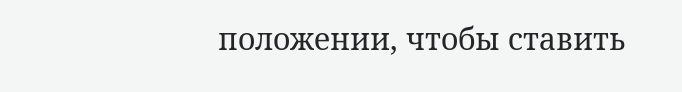положении, чтобы ставить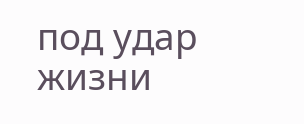под удар жизни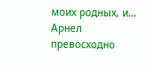моих родных, и… Арнел превосходно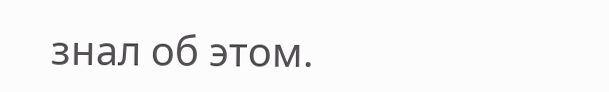знал об этом.